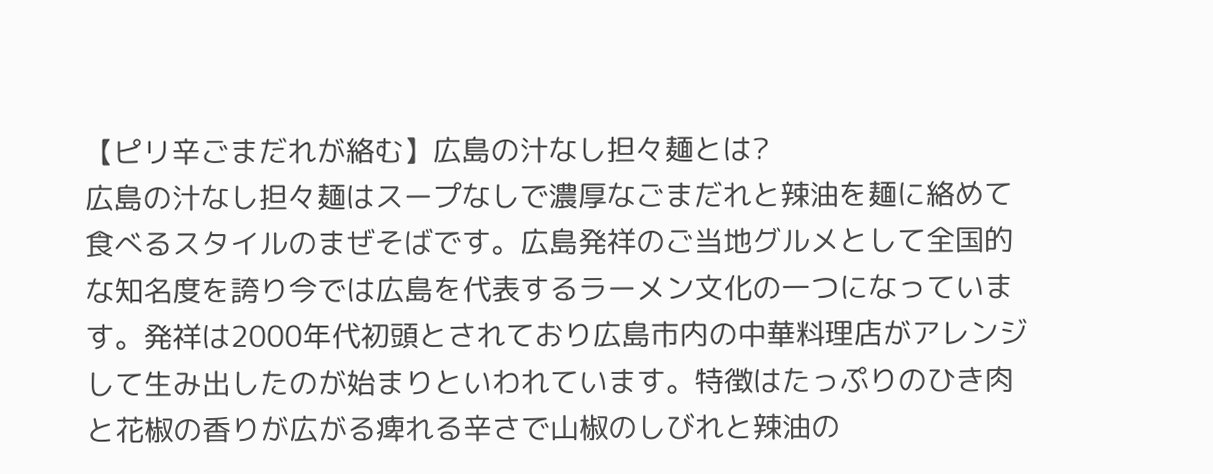【ピリ辛ごまだれが絡む】広島の汁なし担々麺とは?
広島の汁なし担々麺はスープなしで濃厚なごまだれと辣油を麺に絡めて食べるスタイルのまぜそばです。広島発祥のご当地グルメとして全国的な知名度を誇り今では広島を代表するラーメン文化の一つになっています。発祥は2000年代初頭とされており広島市内の中華料理店がアレンジして生み出したのが始まりといわれています。特徴はたっぷりのひき肉と花椒の香りが広がる痺れる辛さで山椒のしびれと辣油の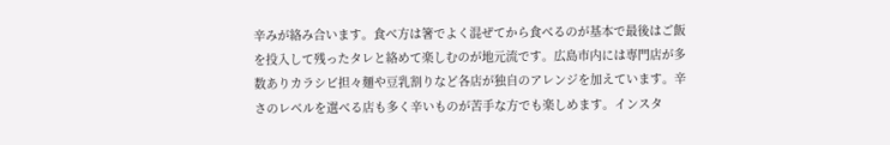辛みが絡み合います。食べ方は箸でよく混ぜてから食べるのが基本で最後はご飯を投入して残ったタレと絡めて楽しむのが地元流です。広島市内には専門店が多数ありカラシビ担々麺や豆乳割りなど各店が独自のアレンジを加えています。辛さのレベルを選べる店も多く辛いものが苦手な方でも楽しめます。インスタ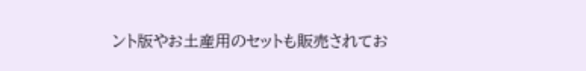ント版やお土産用のセットも販売されてお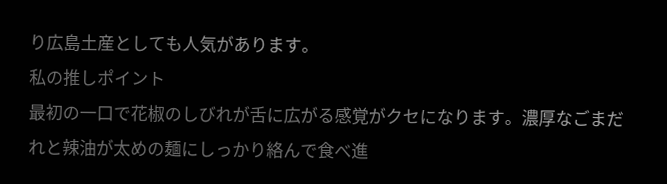り広島土産としても人気があります。
私の推しポイント
最初の一口で花椒のしびれが舌に広がる感覚がクセになります。濃厚なごまだれと辣油が太めの麺にしっかり絡んで食べ進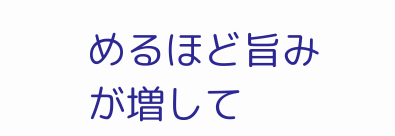めるほど旨みが増して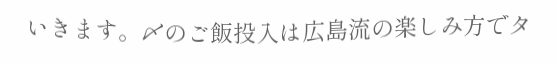いきます。〆のご飯投入は広島流の楽しみ方でタ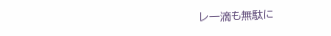レ一滴も無駄に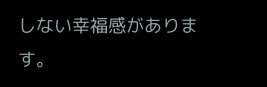しない幸福感があります。